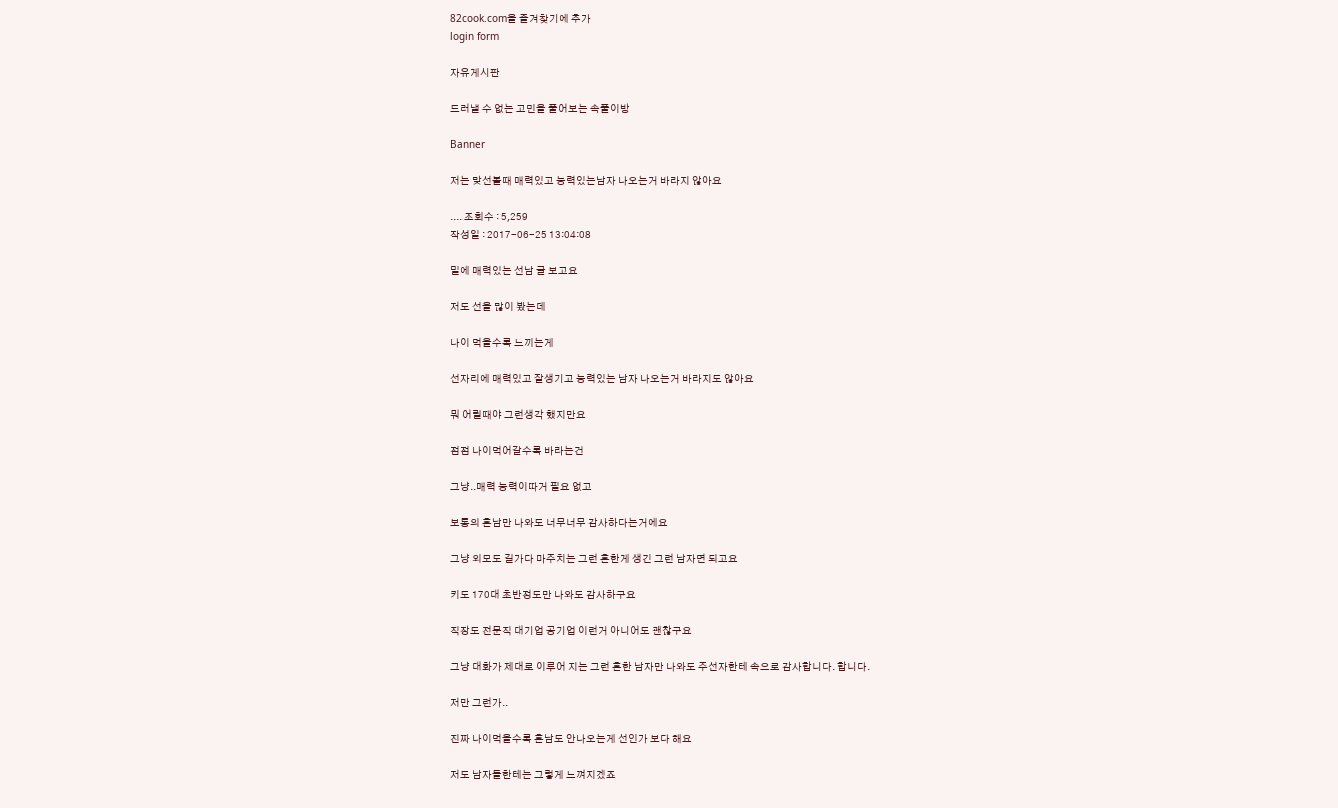82cook.com을 즐겨찾기에 추가
login form

자유게시판

드러낼 수 없는 고민을 풀어보는 속풀이방

Banner

저는 맞선볼때 매력있고 능력있는남자 나오는거 바라지 않아요

.... 조회수 : 5,259
작성일 : 2017-06-25 13:04:08

밑에 매력있는 선남 글 보고요

저도 선을 많이 봤는데

나이 먹을수록 느끼는게

선자리에 매력있고 잘생기고 능력있는 남자 나오는거 바라지도 않아요

뭐 어릴때야 그런생각 했지만요

점점 나이먹어갈수록 바라는건

그냥..매력 능력이따거 필요 없고

보통의 흔남만 나와도 너무너무 감사하다는거에요

그냥 외모도 길가다 마주치는 그런 흔한게 생긴 그런 남자면 되고요

키도 170대 초반정도만 나와도 감사하구요

직장도 전문직 대기업 공기업 이런거 아니어도 괜찮구요

그냥 대화가 제대로 이루어 지는 그런 흔한 남자만 나와도 주선자한테 속으로 감사합니다. 합니다.

저만 그런가..

진짜 나이먹을수록 흔남도 안나오는게 선인가 보다 해요

저도 남자들한테는 그렇게 느껴지겠죠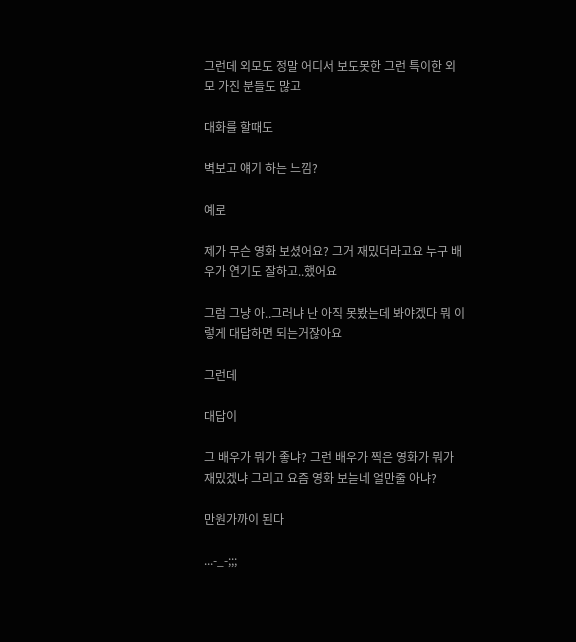그런데 외모도 정말 어디서 보도못한 그런 특이한 외모 가진 분들도 많고

대화를 할때도

벽보고 얘기 하는 느낌?

예로

제가 무슨 영화 보셨어요? 그거 재밌더라고요 누구 배우가 연기도 잘하고..했어요

그럼 그냥 아..그러냐 난 아직 못봤는데 봐야겠다 뭐 이렇게 대답하면 되는거잖아요

그런데

대답이

그 배우가 뭐가 좋냐? 그런 배우가 찍은 영화가 뭐가 재밌겠냐 그리고 요즘 영화 보늗네 얼만줄 아냐?

만원가까이 된다

...-_-;;;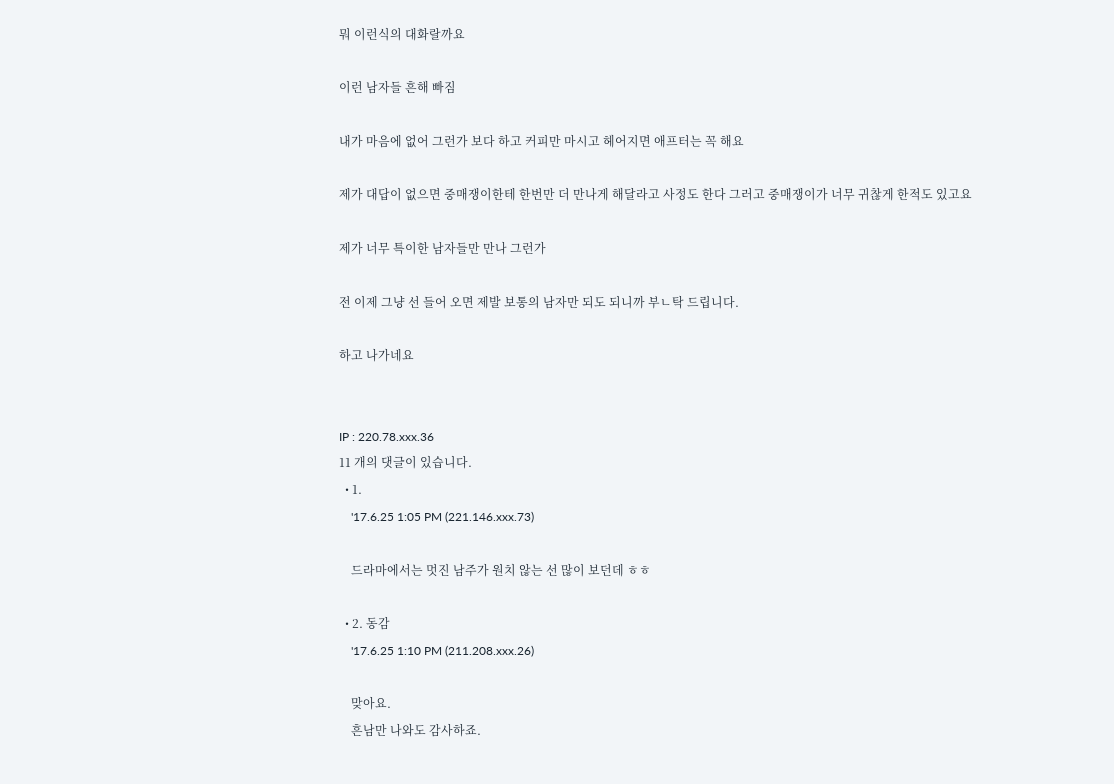뭐 이런식의 대화랄까요

이런 남자들 흔해 빠짐

내가 마음에 없어 그런가 보다 하고 커피만 마시고 헤어지면 애프터는 꼭 해요

제가 대답이 없으면 중매쟁이한테 한번만 더 만나게 해달라고 사정도 한다 그러고 중매쟁이가 너무 귀찮게 한적도 있고요

제가 너무 특이한 남자들만 만나 그런가

전 이제 그냥 선 들어 오면 제발 보통의 남자만 되도 되니까 부ㄴ탁 드립니다.

하고 나가네요


IP : 220.78.xxx.36
11 개의 댓글이 있습니다.
  • 1.
    '17.6.25 1:05 PM (221.146.xxx.73)

    드라마에서는 멋진 남주가 원치 않는 선 많이 보던데 ㅎㅎ

  • 2. 동감
    '17.6.25 1:10 PM (211.208.xxx.26)

    맞아요.
    흔남만 나와도 감사하죠.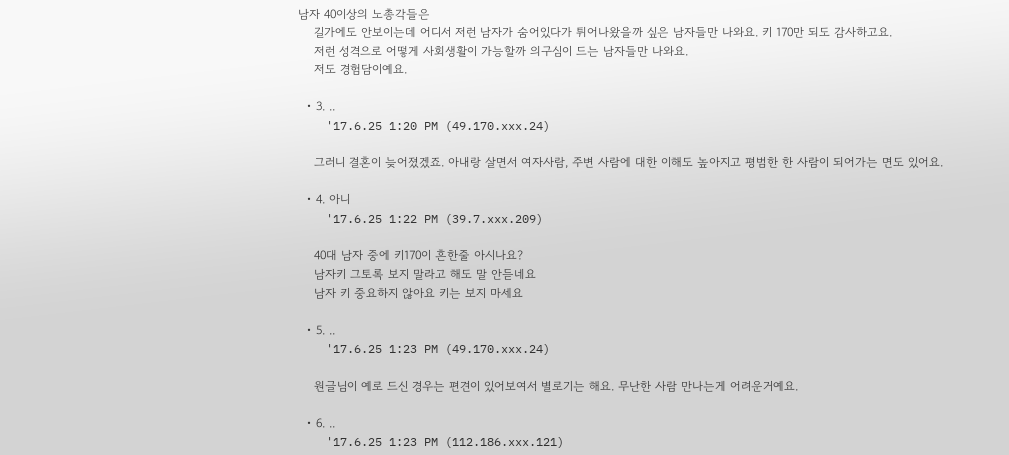남자 40이상의 노총각들은
    길가에도 안보이는데 어디서 저런 남자가 숨어있다가 튀어나왔을까 싶은 남자들만 나와요. 키 170만 되도 감사하고요.
    저런 성격으로 어떻게 사회생활이 가능할까 의구심이 드는 남자들만 나와요.
    저도 경험담이예요.

  • 3. ..
    '17.6.25 1:20 PM (49.170.xxx.24)

    그러니 결혼이 늦어졌겠죠. 아내랑 살면서 여자사람, 주변 사람에 대한 이해도 높아지고 평범한 한 사람이 되어가는 면도 있어요.

  • 4. 아니
    '17.6.25 1:22 PM (39.7.xxx.209)

    40대 남자 중에 키170이 흔한줄 아시나요?
    남자키 그토록 보지 말라고 해도 말 안듣네요
    남자 키 중요하지 않아요 키는 보지 마세요

  • 5. ..
    '17.6.25 1:23 PM (49.170.xxx.24)

    원글님이 예로 드신 경우는 편견이 있어보여서 별로기는 해요. 무난한 사람 만나는게 어려운거예요.

  • 6. ..
    '17.6.25 1:23 PM (112.186.xxx.121)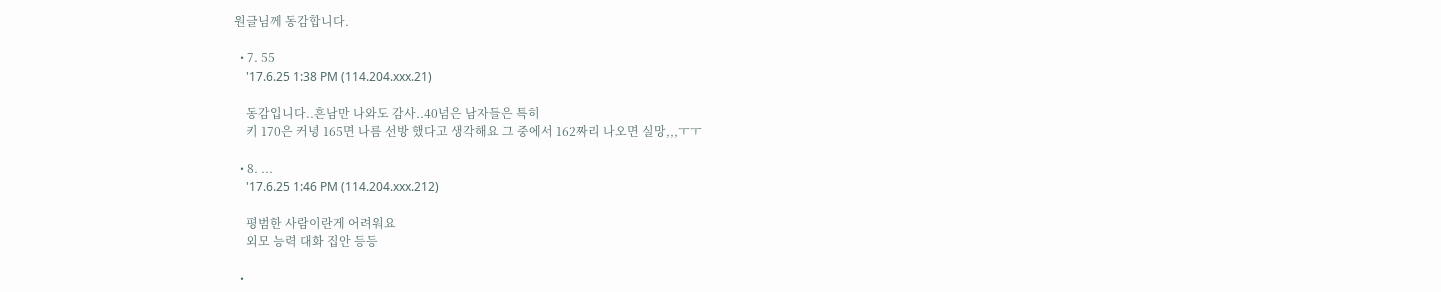원글님께 동감합니다.

  • 7. 55
    '17.6.25 1:38 PM (114.204.xxx.21)

    동감입니다..흔남만 나와도 감사..40넘은 남자들은 특히
    키 170은 커녕 165면 나름 선방 했다고 생각해요 그 중에서 162짜리 나오면 실망,,,ㅜㅜ

  • 8. ...
    '17.6.25 1:46 PM (114.204.xxx.212)

    평범한 사람이란게 어려워요
    외모 능력 대화 집안 등등

  •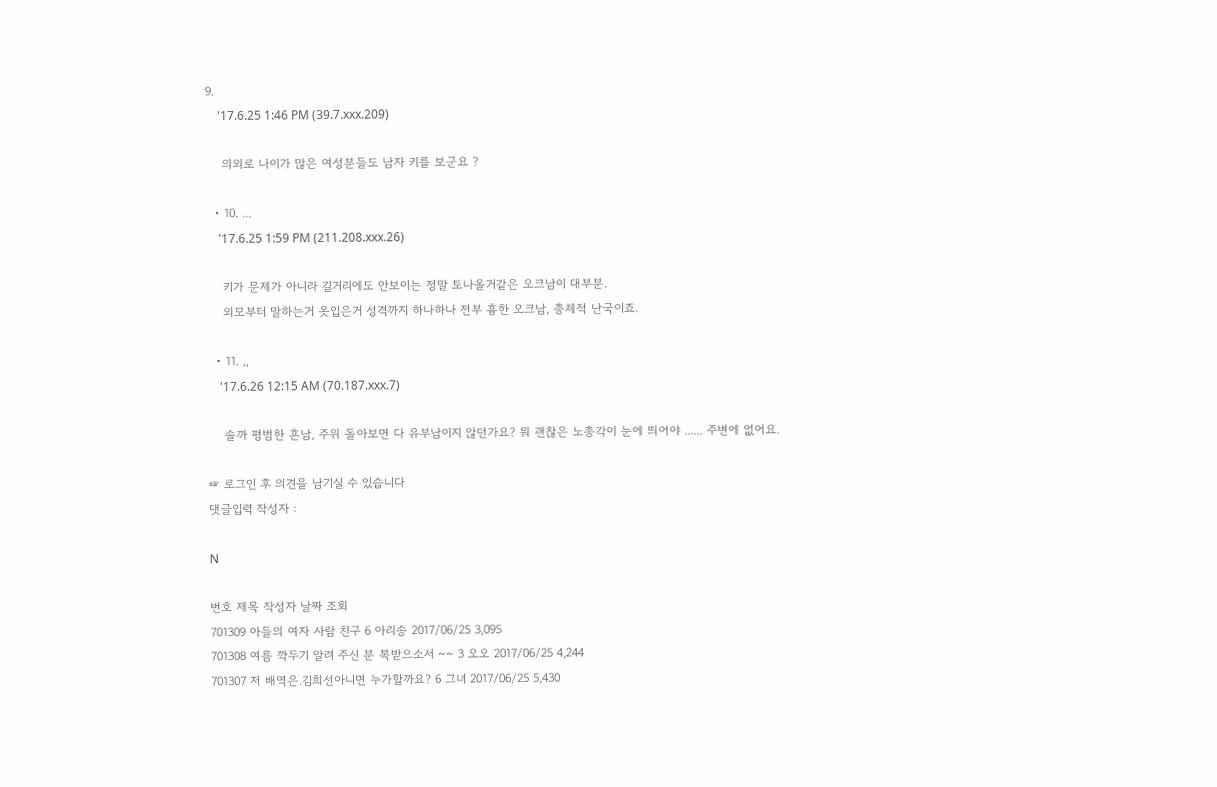9.
    '17.6.25 1:46 PM (39.7.xxx.209)

    의외로 나이가 많은 여성분들도 남자 키를 보군요 ?

  • 10. ...
    '17.6.25 1:59 PM (211.208.xxx.26)

    키가 문제가 아니라 길거리에도 안보이는 정말 토나올거같은 오크남이 대부분.
    외모부터 말하는거 옷입은거 성격까지 하나하나 전부 흉한 오크남, 총체적 난국이죠.

  • 11. ,,
    '17.6.26 12:15 AM (70.187.xxx.7)

    솔까 평범한 흔남, 주위 돌아보면 다 유부남이지 않던가요? 뭐 괜찮은 노총각이 눈에 띄어야 ...... 주변에 없어요.

☞ 로그인 후 의견을 남기실 수 있습니다
댓글입력 작성자 :

N

번호 제목 작성자 날짜 조회
701309 아들의 여자 사람 친구 6 아리송 2017/06/25 3,095
701308 여름 깍두기 알려 주신 분 복받으소서 ~~ 3 오오 2017/06/25 4,244
701307 저 배역은.김희선아니면 누가할까요? 6 그녀 2017/06/25 5,430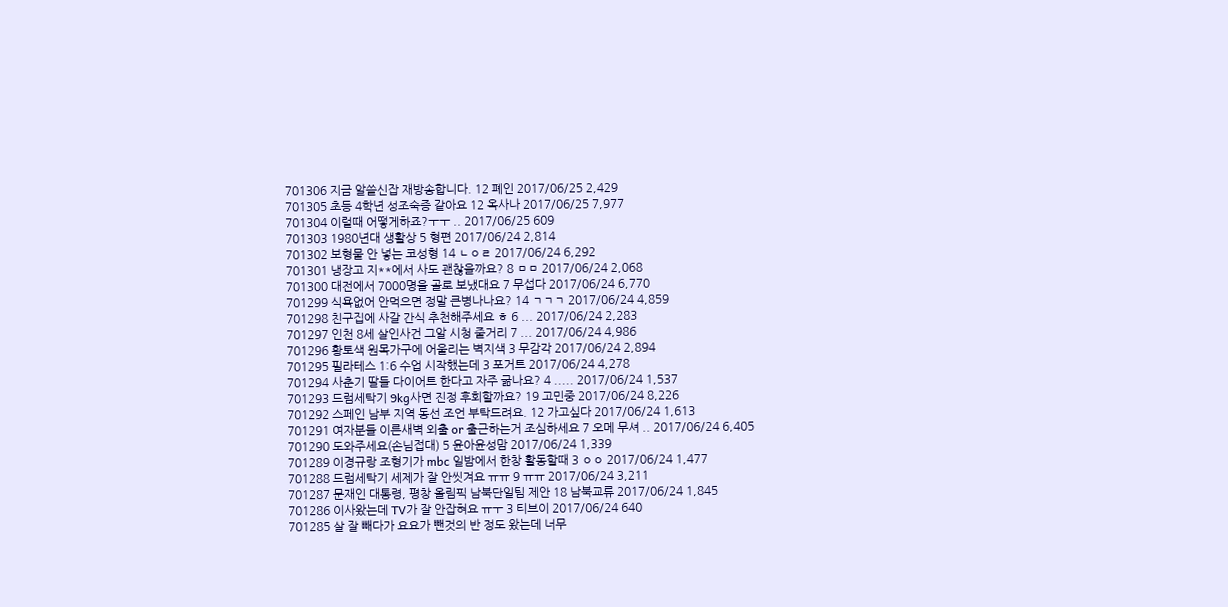701306 지금 알쓸신잡 재방송합니다. 12 폐인 2017/06/25 2,429
701305 초등 4학년 성조숙증 같아요 12 옥사나 2017/06/25 7,977
701304 이럴때 어떻게하죠?ㅜㅜ .. 2017/06/25 609
701303 1980년대 생활상 5 형편 2017/06/24 2,814
701302 보형물 안 넣는 코성형 14 ㄴㅇㄹ 2017/06/24 6,292
701301 냉장고 지**에서 사도 괜찮을까요? 8 ㅁㅁ 2017/06/24 2,068
701300 대전에서 7000명을 골로 보냈대요 7 무섭다 2017/06/24 6,770
701299 식욕없어 안먹으면 정말 큰병나나요? 14 ㄱㄱㄱ 2017/06/24 4,859
701298 친구집에 사갈 간식 추천해주세요 ㅎ 6 ... 2017/06/24 2,283
701297 인천 8세 살인사건 그알 시청 줄거리 7 ... 2017/06/24 4,986
701296 황토색 원목가구에 어울리는 벽지색 3 무감각 2017/06/24 2,894
701295 필라테스 1:6 수업 시작했는데 3 포거트 2017/06/24 4,278
701294 사춘기 딸들 다이어트 한다고 자주 굶나요? 4 ..... 2017/06/24 1,537
701293 드럼세탁기 9kg사면 진정 후회할까요? 19 고민중 2017/06/24 8,226
701292 스페인 남부 지역 동선 조언 부탁드려요. 12 가고싶다 2017/06/24 1,613
701291 여자분들 이른새벽 외출 or 출근하는거 조심하세요 7 오메 무셔 .. 2017/06/24 6,405
701290 도와주세요(손님접대) 5 윤아윤성맘 2017/06/24 1,339
701289 이경규랑 조형기가 mbc 일밤에서 한창 활동할때 3 ㅇㅇ 2017/06/24 1,477
701288 드럼세탁기 세제가 잘 안씻겨요 ㅠㅠ 9 ㅠㅠ 2017/06/24 3,211
701287 문재인 대통령, 평창 올림픽 남북단일팀 제안 18 남북교류 2017/06/24 1,845
701286 이사왔는데 TV가 잘 안잡혀요 ㅠㅜ 3 티브이 2017/06/24 640
701285 살 잘 빼다가 요요가 뺀것의 반 정도 왔는데 너무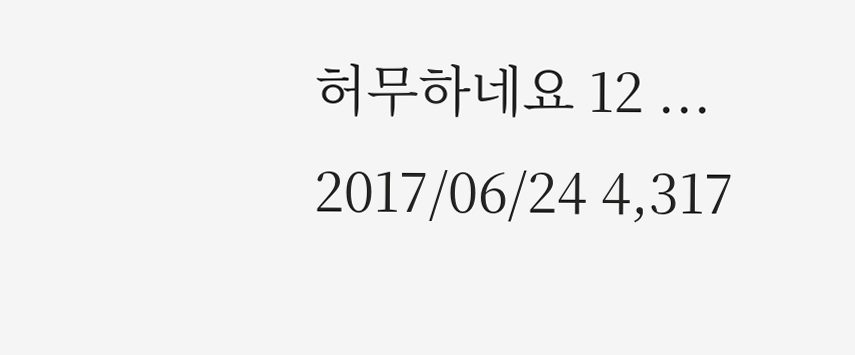허무하네요 12 ... 2017/06/24 4,317